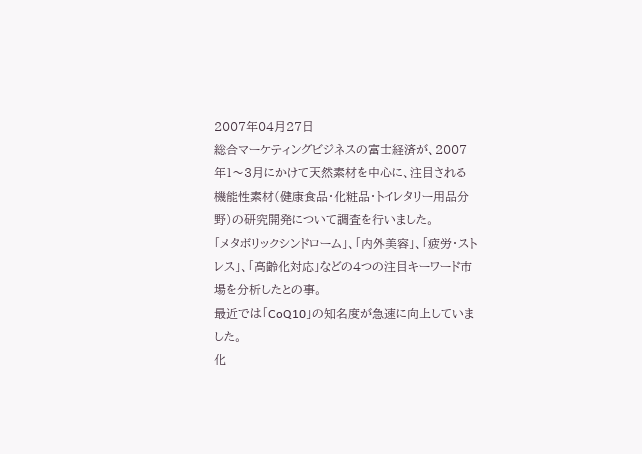2007年04月27日
総合マーケティングビジネスの富士経済が、2007年1〜3月にかけて天然素材を中心に、注目される機能性素材(健康食品・化粧品・トイレタリー用品分野)の研究開発について調査を行いました。
「メタボリックシンドローム」、「内外美容」、「疲労・ストレス」、「高齢化対応」などの4つの注目キーワード市場を分析したとの事。
最近では「CoQ10」の知名度が急速に向上していました。
化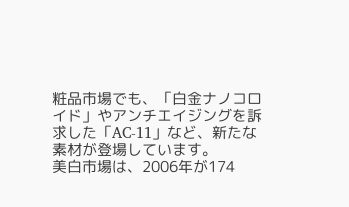粧品市場でも、「白金ナノコロイド」やアンチエイジングを訴求した「AC-11」など、新たな素材が登場しています。
美白市場は、2006年が174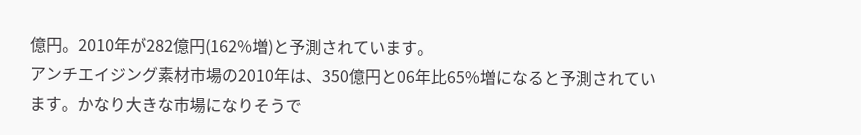億円。2010年が282億円(162%増)と予測されています。
アンチエイジング素材市場の2010年は、350億円と06年比65%増になると予測されています。かなり大きな市場になりそうで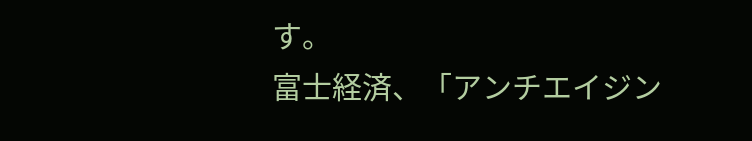す。
富士経済、「アンチエイジン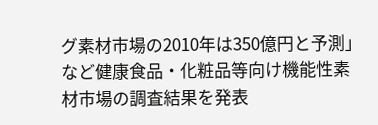グ素材市場の2010年は350億円と予測」など健康食品・化粧品等向け機能性素材市場の調査結果を発表